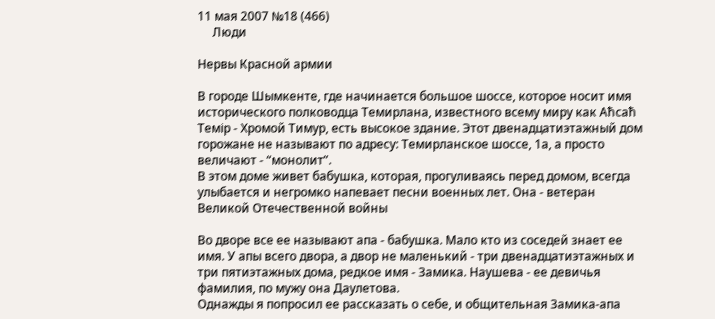11 мая 2007 №18 (466)
     Люди

Нервы Красной армии

В городе Шымкенте, где начинается большое шоссе, которое носит имя исторического полководца Темирлана, известного всему миру как Аћсаћ Темір - Хромой Тимур, есть высокое здание. Этот двенадцатиэтажный дом горожане не называют по адресу: Темирланское шоссе, 1а, а просто величают - “монолит”.
В этом доме живет бабушка, которая, прогуливаясь перед домом, всегда улыбается и негромко напевает песни военных лет. Она - ветеран Великой Отечественной войны

Во дворе все ее называют апа - бабушка. Мало кто из соседей знает ее имя. У апы всего двора, а двор не маленький - три двенадцатиэтажных и три пятиэтажных дома, редкое имя - Замика. Наушева - ее девичья фамилия, по мужу она Даулетова.
Однажды я попросил ее рассказать о себе, и общительная Замика-апа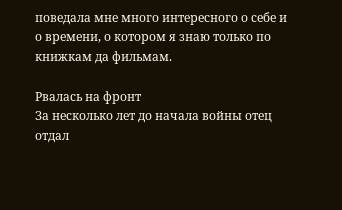поведала мне много интересного о себе и о времени, о котором я знаю только по книжкам да фильмам.

Рвалась на фронт
За несколько лет до начала войны отец отдал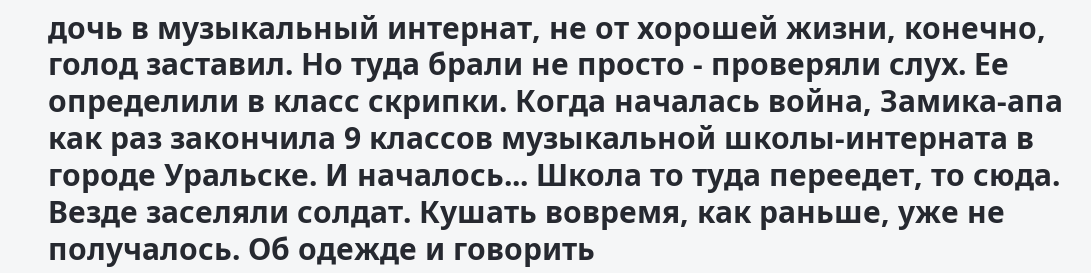дочь в музыкальный интернат, не от хорошей жизни, конечно, голод заставил. Но туда брали не просто - проверяли слух. Ее определили в класс скрипки. Когда началась война, Замика-апа как раз закончила 9 классов музыкальной школы-интерната в городе Уральске. И началось... Школа то туда переедет, то сюда. Везде заселяли солдат. Кушать вовремя, как раньше, уже не получалось. Об одежде и говорить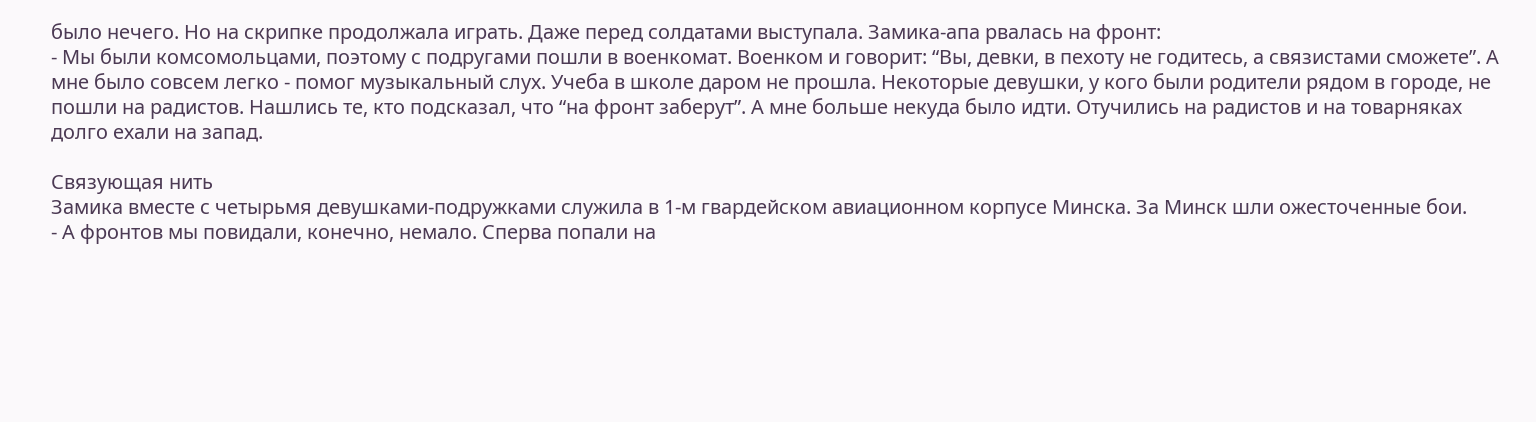было нечего. Но на скрипке продолжала играть. Даже перед солдатами выступала. Замика-апа рвалась на фронт:
- Мы были комсомольцами, поэтому с подругами пошли в военкомат. Военком и говорит: “Вы, девки, в пехоту не годитесь, а связистами сможете”. А мне было совсем легко - помог музыкальный слух. Учеба в школе даром не прошла. Некоторые девушки, у кого были родители рядом в городе, не пошли на радистов. Нашлись те, кто подсказал, что “на фронт заберут”. А мне больше некуда было идти. Отучились на радистов и на товарняках долго ехали на запад.

Связующая нить
Замика вместе с четырьмя девушками-подружками служила в 1-м гвардейском авиационном корпусе Минска. За Минск шли ожесточенные бои.
- А фронтов мы повидали, конечно, немало. Сперва попали на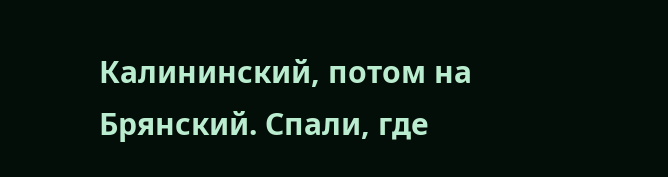Калининский, потом на Брянский. Спали, где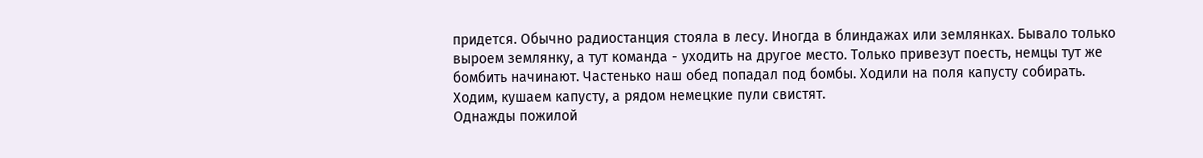придется. Обычно радиостанция стояла в лесу. Иногда в блиндажах или землянках. Бывало только выроем землянку, а тут команда - уходить на другое место. Только привезут поесть, немцы тут же бомбить начинают. Частенько наш обед попадал под бомбы. Ходили на поля капусту собирать. Ходим, кушаем капусту, а рядом немецкие пули свистят.
Однажды пожилой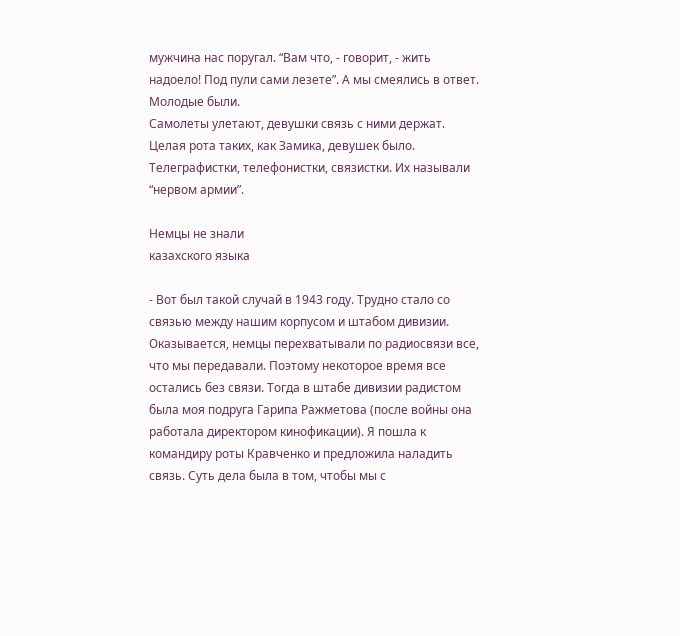мужчина нас поругал. “Вам что, - говорит, - жить надоело! Под пули сами лезете”. А мы смеялись в ответ. Молодые были.
Самолеты улетают, девушки связь с ними держат. Целая рота таких, как Замика, девушек было. Телеграфистки, телефонистки, связистки. Их называли “нервом армии”.

Немцы не знали
казахского языка

- Вот был такой случай в 1943 году. Трудно стало со связью между нашим корпусом и штабом дивизии. Оказывается, немцы перехватывали по радиосвязи все, что мы передавали. Поэтому некоторое время все остались без связи. Тогда в штабе дивизии радистом была моя подруга Гарипа Ражметова (после войны она работала директором кинофикации). Я пошла к командиру роты Кравченко и предложила наладить связь. Суть дела была в том, чтобы мы с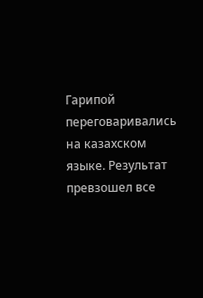Гарипой переговаривались на казахском языке. Результат превзошел все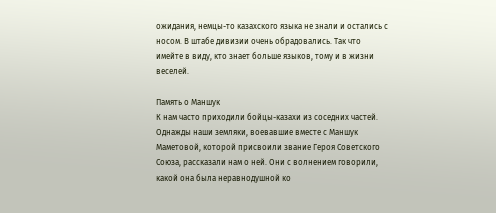ожидания, немцы-то казахского языка не знали и остались с носом. В штабе дивизии очень обрадовались. Так что имейте в виду, кто знает больше языков, тому и в жизни веселей.

Память о Маншук
К нам часто приходили бойцы-казахи из соседних частей. Однажды наши земляки, воевавшие вместе с Маншук Маметовой, которой присвоили звание Героя Советского Союза, рассказали нам о ней. Они с волнением говорили, какой она была неравнодушной ко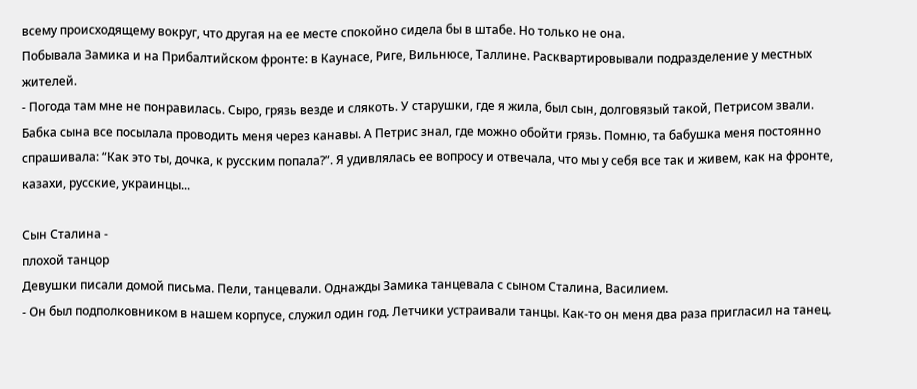всему происходящему вокруг, что другая на ее месте спокойно сидела бы в штабе. Но только не она.
Побывала Замика и на Прибалтийском фронте: в Каунасе, Риге, Вильнюсе, Таллине. Расквартировывали подразделение у местных жителей.
- Погода там мне не понравилась. Сыро, грязь везде и слякоть. У старушки, где я жила, был сын, долговязый такой, Петрисом звали. Бабка сына все посылала проводить меня через канавы. А Петрис знал, где можно обойти грязь. Помню, та бабушка меня постоянно спрашивала: “Как это ты, дочка, к русским попала?”. Я удивлялась ее вопросу и отвечала, что мы у себя все так и живем, как на фронте, казахи, русские, украинцы...

Сын Сталина -
плохой танцор
Девушки писали домой письма. Пели, танцевали. Однажды Замика танцевала с сыном Сталина, Василием.
- Он был подполковником в нашем корпусе, служил один год. Летчики устраивали танцы. Как-то он меня два раза пригласил на танец.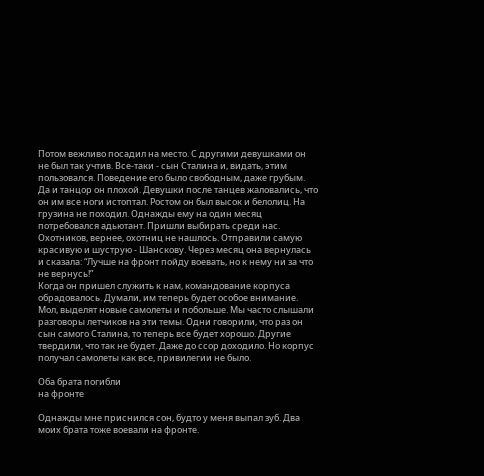Потом вежливо посадил на место. С другими девушками он не был так учтив. Все-таки - сын Сталина и, видать, этим пользовался. Поведение его было свободным, даже грубым. Да и танцор он плохой. Девушки после танцев жаловались, что он им все ноги истоптал. Ростом он был высок и белолиц. На грузина не походил. Однажды ему на один месяц потребовался адьютант. Пришли выбирать среди нас. Охотников, вернее, охотниц не нашлось. Отправили самую красивую и шуструю - Шанскову. Через месяц она вернулась и сказала: “Лучше на фронт пойду воевать, но к нему ни за что не вернусь!”
Когда он пришел служить к нам, командование корпуса обрадовалось. Думали, им теперь будет особое внимание. Мол, выделят новые самолеты и побольше. Мы часто слышали разговоры летчиков на эти темы. Одни говорили, что раз он сын самого Сталина, то теперь все будет хорошо. Другие твердили, что так не будет. Даже до ссор доходило. Но корпус получал самолеты как все, привилегии не было.

Оба брата погибли
на фронте

Однажды мне приснился сон, будто у меня выпал зуб. Два моих брата тоже воевали на фронте.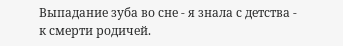Выпадание зуба во сне - я знала с детства - к смерти родичей.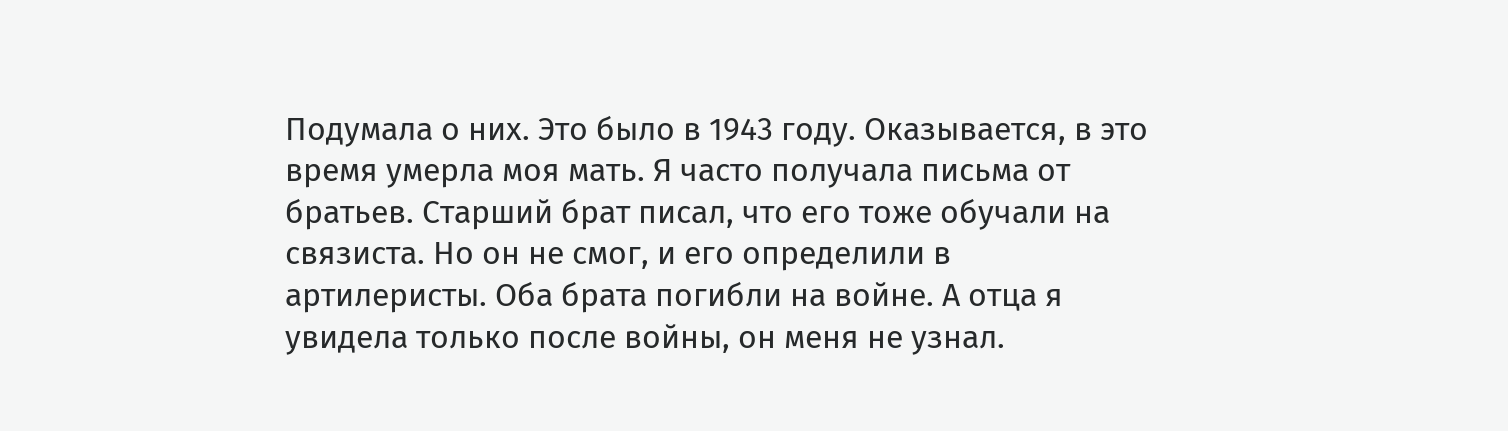Подумала о них. Это было в 1943 году. Оказывается, в это время умерла моя мать. Я часто получала письма от братьев. Старший брат писал, что его тоже обучали на связиста. Но он не смог, и его определили в артилеристы. Оба брата погибли на войне. А отца я увидела только после войны, он меня не узнал.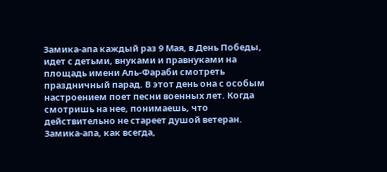Замика-апа каждый раз 9 Мая, в День Победы, идет с детьми, внуками и правнуками на площадь имени Аль-Фараби смотреть праздничный парад. В этот день она с особым настроением поет песни военных лет. Когда смотришь на нее, понимаешь, что действительно не стареет душой ветеран. Замика-апа, как всегда,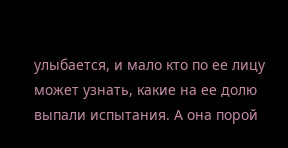улыбается, и мало кто по ее лицу может узнать, какие на ее долю выпали испытания. А она порой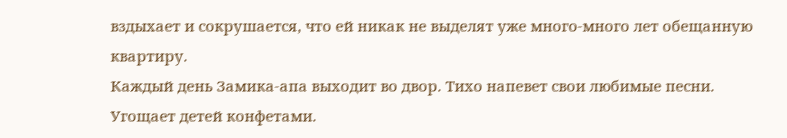вздыхает и сокрушается, что ей никак не выделят уже много-много лет обещанную квартиру.
Каждый день Замика-апа выходит во двор. Тихо напевет свои любимые песни. Угощает детей конфетами.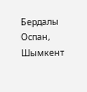Бердалы Оспан, Шымкент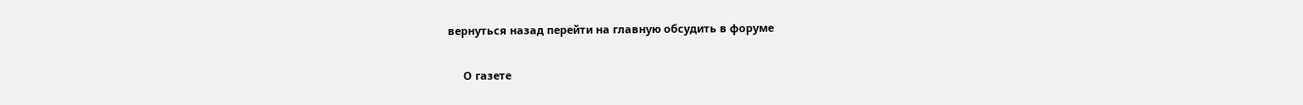вернуться назад перейти на главную обсудить в форуме

     О газете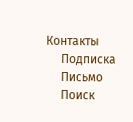Контакты
     Подписка
     Письмо
     Поиск